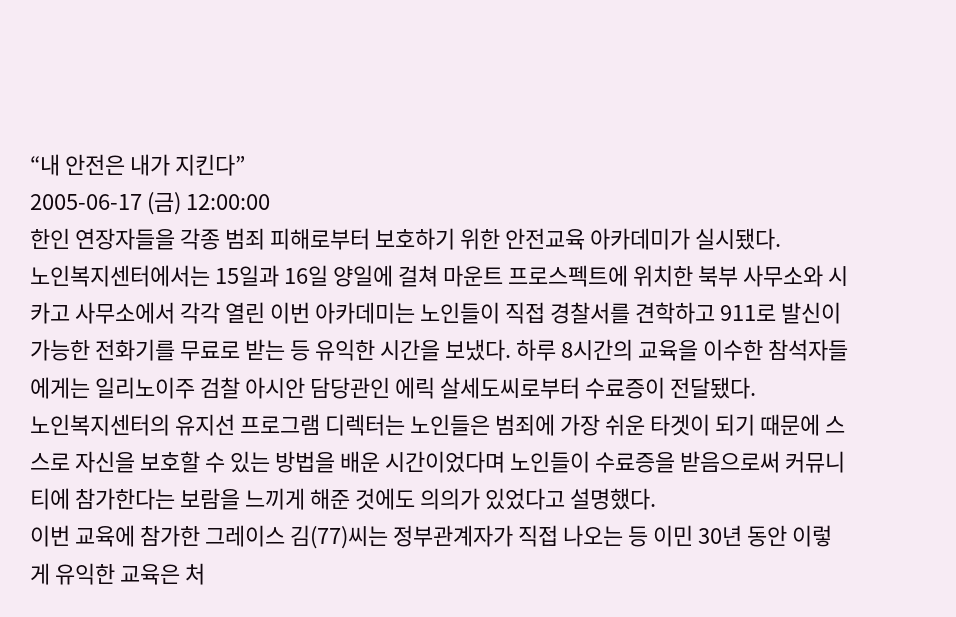“내 안전은 내가 지킨다”
2005-06-17 (금) 12:00:00
한인 연장자들을 각종 범죄 피해로부터 보호하기 위한 안전교육 아카데미가 실시됐다.
노인복지센터에서는 15일과 16일 양일에 걸쳐 마운트 프로스펙트에 위치한 북부 사무소와 시카고 사무소에서 각각 열린 이번 아카데미는 노인들이 직접 경찰서를 견학하고 911로 발신이 가능한 전화기를 무료로 받는 등 유익한 시간을 보냈다. 하루 8시간의 교육을 이수한 참석자들에게는 일리노이주 검찰 아시안 담당관인 에릭 살세도씨로부터 수료증이 전달됐다.
노인복지센터의 유지선 프로그램 디렉터는 노인들은 범죄에 가장 쉬운 타겟이 되기 때문에 스스로 자신을 보호할 수 있는 방법을 배운 시간이었다며 노인들이 수료증을 받음으로써 커뮤니티에 참가한다는 보람을 느끼게 해준 것에도 의의가 있었다고 설명했다.
이번 교육에 참가한 그레이스 김(77)씨는 정부관계자가 직접 나오는 등 이민 30년 동안 이렇게 유익한 교육은 처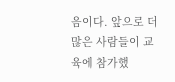음이다. 앞으로 더 많은 사람들이 교육에 참가했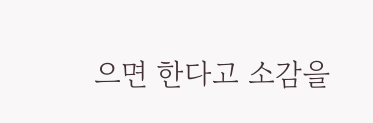으면 한다고 소감을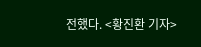전했다. <황진환 기자>